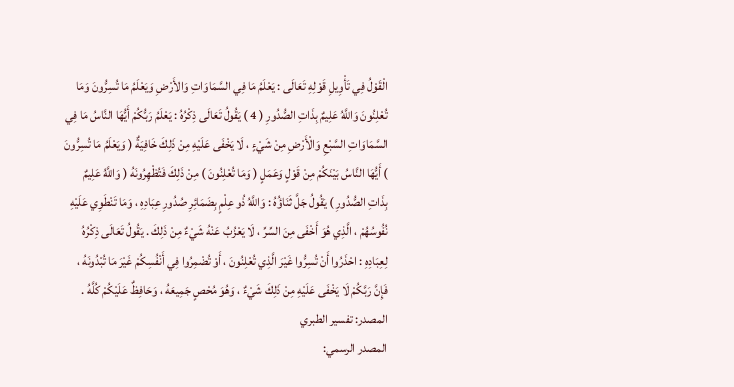الْقَوْلُ فِي تَأْوِيلِ قَوْلِهِ تَعَالَى : يَعْلَمُ مَا فِي السَّمَاوَاتِ وَالأَرْضِ وَيَعْلَمُ مَا تُسِرُّونَ وَمَا تُعْلِنُونَ وَاللَّهُ عَلِيمٌ بِذَاتِ الصُّدُورِ ( 4 ) يَقُولُ تَعَالَى ذِكْرُهُ : يَعْلَمُ رَبُّكُمْ أَيُّهَا النَّاسُ مَا فِي السَّمَاوَاتِ السَّبْعِ وَالْأَرْضِ مِنْ شَيْءٍ ، لَا يَخْفَى عَلَيْهِ مِنْ ذَلِكَ خَافِيَةٌ ( وَيَعْلَمُ مَا تُسِرُّونَ ) أَيُّهَا النَّاسُ بَيْنَكُمْ مِنْ قَوْلٍ وَعَمَلٍ ( وَمَا تُعْلِنُونَ ) مِنْ ذَلِكَ فَتُظْهِرُونَهُ ( وَاللَّهُ عَلِيمٌ بِذَاتِ الصُّدُورِ ) يَقُولُ جَلَّ ثَنَاؤُهُ : وَاللَّهُ ذُو عِلْمٍ بِضَمَائِرِ صُدُورِ عِبَادِهِ ، وَمَا تَنْطَوِي عَلَيْهِ نُفُوسُهُمْ ، الَّذِي هُوَ أَخْفَى مِنَ السِّرِّ ، لَا يَعْزُبُ عَنْهُ شَيْءٌ مِنْ ذَلِكَ . يَقُولُ تَعَالَى ذِكْرُهُ لِعِبَادِهِ : احْذَرُوا أَنْ تُسِرُّوا غَيْرَ الَّذِي تُعْلِنُونَ ، أَوْ تُضْمِرُوا فِي أَنْفُسِكُمْ غَيْرَ مَا تُبْدُونَهُ ، فَإِنَّ رَبَّكُمْ لَا يَخْفَى عَلَيْهِ مِنْ ذَلِكَ شَيْءٌ ، وَهُوَ مُحْصٍ جَمِيعَهُ ، وَحَافِظٌ عَلَيْكُمْ كُلَّهُ .
المصدر: تفسير الطبري
المصدر الرسمي: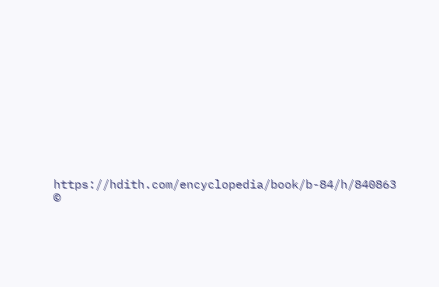https://hdith.com/encyclopedia/book/b-84/h/840863
©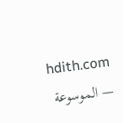hdith.com — الموسوعة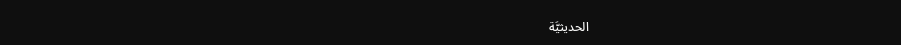الحديثيَّة